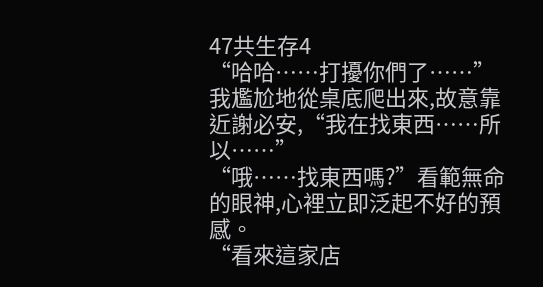47共生存4
“哈哈……打擾你們了……”我尷尬地從桌底爬出來,故意靠近謝必安,“我在找東西……所以……”
“哦……找東西嗎?”看範無命的眼神,心裡立即泛起不好的預感。
“看來這家店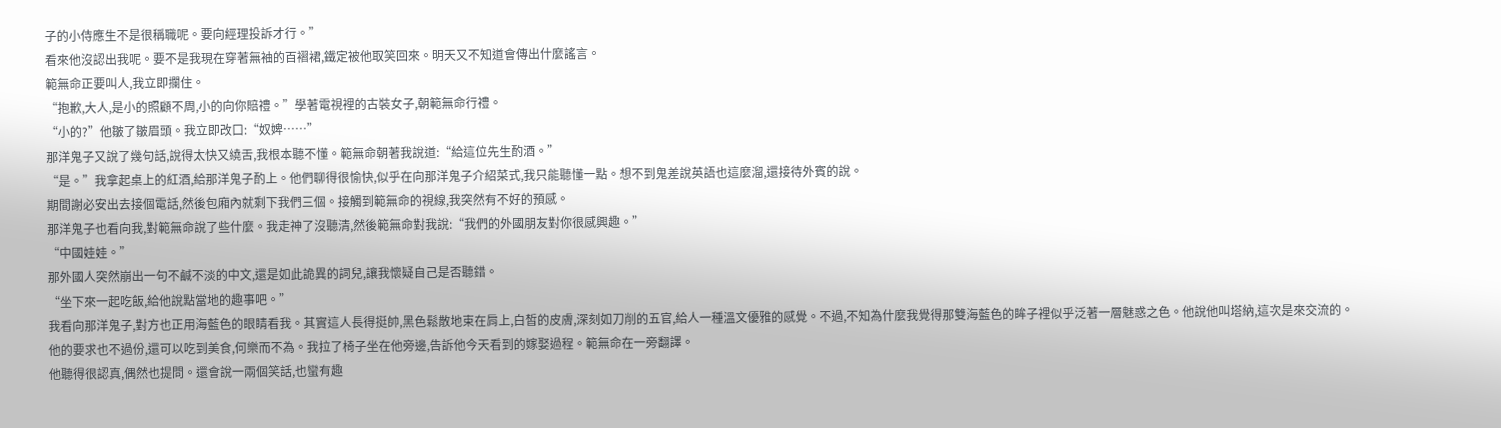子的小侍應生不是很稱職呢。要向經理投訴才行。”
看來他沒認出我呢。要不是我現在穿著無袖的百褶裙,鐵定被他取笑回來。明天又不知道會傳出什麼謠言。
範無命正要叫人,我立即攔住。
“抱歉,大人,是小的照顧不周,小的向你賠禮。”學著電視裡的古裝女子,朝範無命行禮。
“小的?”他皺了皺眉頭。我立即改口:“奴婢……”
那洋鬼子又說了幾句話,說得太快又繞舌,我根本聽不懂。範無命朝著我說道:“給這位先生酌酒。”
“是。”我拿起桌上的紅酒,給那洋鬼子酌上。他們聊得很愉快,似乎在向那洋鬼子介紹菜式,我只能聽懂一點。想不到鬼差說英語也這麼溜,還接待外賓的說。
期間謝必安出去接個電話,然後包廂內就剩下我們三個。接觸到範無命的視線,我突然有不好的預感。
那洋鬼子也看向我,對範無命說了些什麼。我走神了沒聽清,然後範無命對我說:“我們的外國朋友對你很感興趣。”
“中國娃娃。”
那外國人突然崩出一句不鹹不淡的中文,還是如此詭異的詞兒,讓我懷疑自己是否聽錯。
“坐下來一起吃飯,給他說點當地的趣事吧。”
我看向那洋鬼子,對方也正用海藍色的眼睛看我。其實這人長得挺帥,黑色鬆散地束在肩上,白皙的皮膚,深刻如刀削的五官,給人一種溫文優雅的感覺。不過,不知為什麼我覺得那雙海藍色的眸子裡似乎泛著一層魅惑之色。他說他叫塔納,這次是來交流的。
他的要求也不過份,還可以吃到美食,何樂而不為。我拉了椅子坐在他旁邊,告訴他今天看到的嫁娶過程。範無命在一旁翻譯。
他聽得很認真,偶然也提問。還會說一兩個笑話,也蠻有趣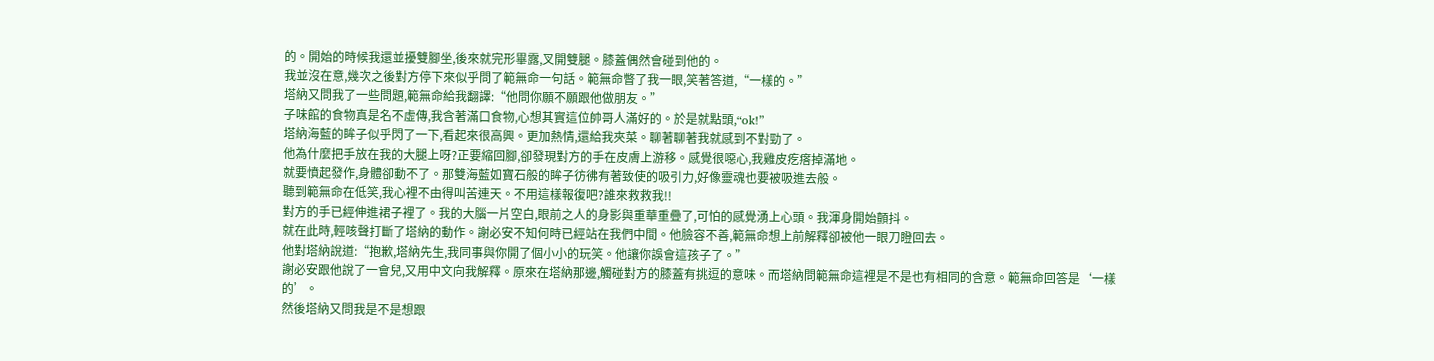的。開始的時候我還並擾雙腳坐,後來就完形畢露,叉開雙腿。膝蓋偶然會碰到他的。
我並沒在意,幾次之後對方停下來似乎問了範無命一句話。範無命瞥了我一眼,笑著答道,“一樣的。”
塔納又問我了一些問題,範無命給我翻譯:“他問你願不願跟他做朋友。”
子味館的食物真是名不虛傳,我含著滿口食物,心想其實這位帥哥人滿好的。於是就點頭,“ok!”
塔納海藍的眸子似乎閃了一下,看起來很高興。更加熱情,還給我夾菜。聊著聊著我就感到不對勁了。
他為什麼把手放在我的大腿上呀?正要縮回腳,卻發現對方的手在皮膚上游移。感覺很噁心,我雞皮疙瘩掉滿地。
就要憤起發作,身體卻動不了。那雙海藍如寶石般的眸子彷彿有著致使的吸引力,好像靈魂也要被吸進去般。
聽到範無命在低笑,我心裡不由得叫苦連天。不用這樣報復吧?誰來救救我!!
對方的手已經伸進裙子裡了。我的大腦一片空白,眼前之人的身影與重華重疊了,可怕的感覺湧上心頭。我渾身開始顫抖。
就在此時,輕咳聲打斷了塔納的動作。謝必安不知何時已經站在我們中間。他臉容不善,範無命想上前解釋卻被他一眼刀瞪回去。
他對塔納說道:“抱歉,塔納先生,我同事與你開了個小小的玩笑。他讓你誤會這孩子了。”
謝必安跟他說了一會兒,又用中文向我解釋。原來在塔納那邊,觸碰對方的膝蓋有挑逗的意味。而塔納問範無命這裡是不是也有相同的含意。範無命回答是‘一樣的’。
然後塔納又問我是不是想跟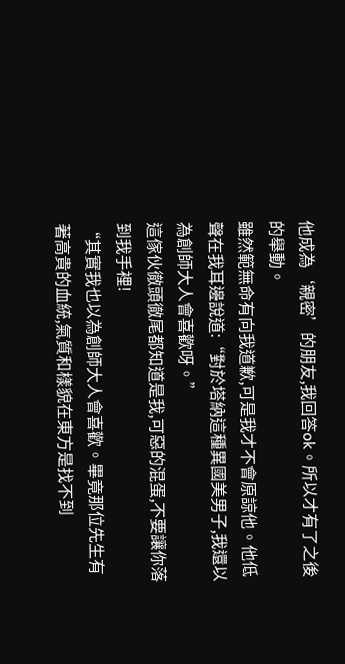他成為‘親密’的朋友,我回答ok。所以才有了之後的舉動。
雖然範無命有向我道歉,可是我才不會原諒他。他低聲在我耳邊說道:“對於塔納這種異國美男子,我還以為創師大人會喜歡呀。”
這傢伙徹頭徹尾都知道是我,可惡的混蛋,不要讓你落到我手裡!
“其實我也以為創師大人會喜歡。畢竟那位先生有著高貴的血統,氣質和樣貌在東方是找不到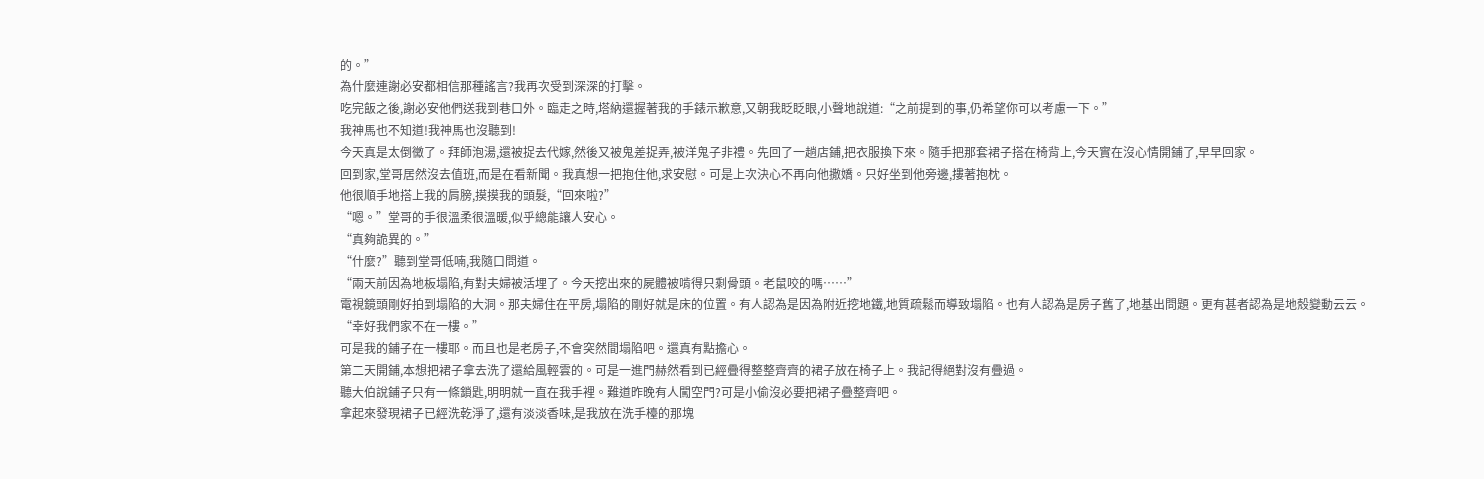的。”
為什麼連謝必安都相信那種謠言?我再次受到深深的打擊。
吃完飯之後,謝必安他們送我到巷口外。臨走之時,塔納還握著我的手錶示歉意,又朝我眨眨眼,小聲地說道:“之前提到的事,仍希望你可以考慮一下。”
我神馬也不知道!我神馬也沒聽到!
今天真是太倒黴了。拜師泡湯,還被捉去代嫁,然後又被鬼差捉弄,被洋鬼子非禮。先回了一趟店鋪,把衣服換下來。隨手把那套裙子搭在椅背上,今天實在沒心情開鋪了,早早回家。
回到家,堂哥居然沒去值班,而是在看新聞。我真想一把抱住他,求安慰。可是上次決心不再向他撒嬌。只好坐到他旁邊,摟著抱枕。
他很順手地搭上我的肩膀,摸摸我的頭髮,“回來啦?”
“嗯。”堂哥的手很溫柔很溫暖,似乎總能讓人安心。
“真夠詭異的。”
“什麼?”聽到堂哥低喃,我隨口問道。
“兩天前因為地板塌陷,有對夫婦被活埋了。今天挖出來的屍體被啃得只剩骨頭。老鼠咬的嗎……”
電視鏡頭剛好拍到塌陷的大洞。那夫婦住在平房,塌陷的剛好就是床的位置。有人認為是因為附近挖地鐵,地質疏鬆而導致塌陷。也有人認為是房子舊了,地基出問題。更有甚者認為是地殼變動云云。
“幸好我們家不在一樓。”
可是我的鋪子在一樓耶。而且也是老房子,不會突然間塌陷吧。還真有點擔心。
第二天開鋪,本想把裙子拿去洗了還給風輕雲的。可是一進門赫然看到已經疊得整整齊齊的裙子放在椅子上。我記得絕對沒有疊過。
聽大伯說鋪子只有一條鎖匙,明明就一直在我手裡。難道昨晚有人闖空門?可是小偷沒必要把裙子疊整齊吧。
拿起來發現裙子已經洗乾淨了,還有淡淡香味,是我放在洗手檯的那塊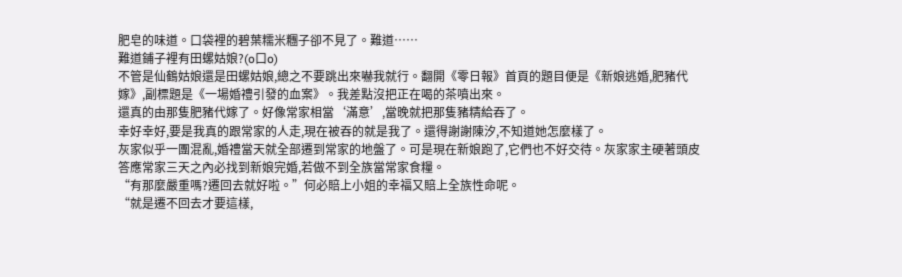肥皂的味道。口袋裡的碧葉糯米糰子卻不見了。難道……
難道鋪子裡有田螺姑娘?(o口o)
不管是仙鶴姑娘還是田螺姑娘,總之不要跳出來嚇我就行。翻開《零日報》首頁的題目便是《新娘逃婚,肥豬代嫁》,副標題是《一場婚禮引發的血案》。我差點沒把正在喝的茶噴出來。
還真的由那隻肥豬代嫁了。好像常家相當‘滿意’,當晚就把那隻豬精給吞了。
幸好幸好,要是我真的跟常家的人走,現在被吞的就是我了。還得謝謝陳汐,不知道她怎麼樣了。
灰家似乎一團混亂,婚禮當天就全部遷到常家的地盤了。可是現在新娘跑了,它們也不好交待。灰家家主硬著頭皮答應常家三天之內必找到新娘完婚,若做不到全族當常家食糧。
“有那麼嚴重嗎?遷回去就好啦。”何必賠上小姐的幸福又賠上全族性命呢。
“就是遷不回去才要這樣,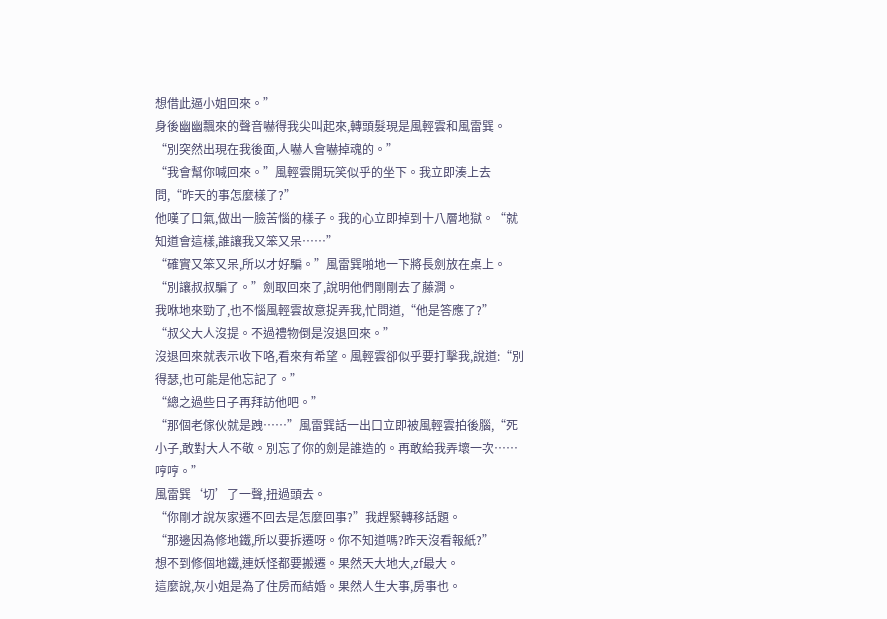想借此逼小姐回來。”
身後幽幽飄來的聲音嚇得我尖叫起來,轉頭髮現是風輕雲和風雷巽。
“別突然出現在我後面,人嚇人會嚇掉魂的。”
“我會幫你喊回來。”風輕雲開玩笑似乎的坐下。我立即湊上去問,“昨天的事怎麼樣了?”
他嘆了口氣,做出一臉苦惱的樣子。我的心立即掉到十八層地獄。“就知道會這樣,誰讓我又笨又呆……”
“確實又笨又呆,所以才好騙。”風雷巽啪地一下將長劍放在桌上。“別讓叔叔騙了。”劍取回來了,說明他們剛剛去了藤澗。
我咻地來勁了,也不惱風輕雲故意捉弄我,忙問道,“他是答應了?”
“叔父大人沒提。不過禮物倒是沒退回來。”
沒退回來就表示收下咯,看來有希望。風輕雲卻似乎要打擊我,說道:“別得瑟,也可能是他忘記了。”
“總之過些日子再拜訪他吧。”
“那個老傢伙就是跩……”風雷巽話一出口立即被風輕雲拍後腦,“死小子,敢對大人不敬。別忘了你的劍是誰造的。再敢給我弄壞一次……哼哼。”
風雷巽‘切’了一聲,扭過頭去。
“你剛才說灰家遷不回去是怎麼回事?”我趕緊轉移話題。
“那邊因為修地鐵,所以要拆遷呀。你不知道嗎?昨天沒看報紙?”
想不到修個地鐵,連妖怪都要搬遷。果然天大地大,zf最大。
這麼說,灰小姐是為了住房而結婚。果然人生大事,房事也。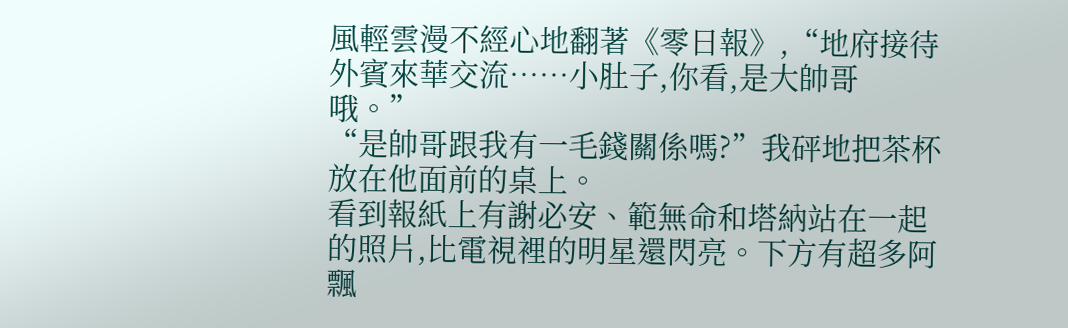風輕雲漫不經心地翻著《零日報》,“地府接待外賓來華交流……小肚子,你看,是大帥哥哦。”
“是帥哥跟我有一毛錢關係嗎?”我砰地把茶杯放在他面前的桌上。
看到報紙上有謝必安、範無命和塔納站在一起的照片,比電視裡的明星還閃亮。下方有超多阿飄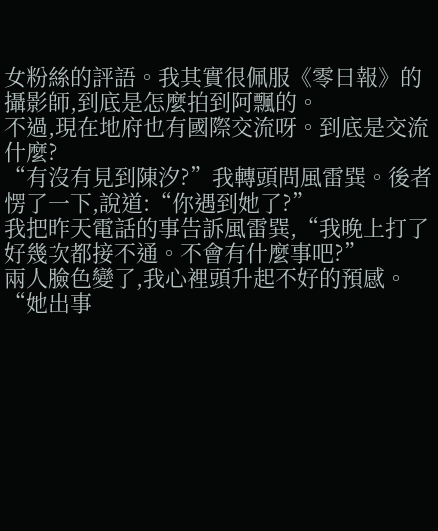女粉絲的評語。我其實很佩服《零日報》的攝影師,到底是怎麼拍到阿飄的。
不過,現在地府也有國際交流呀。到底是交流什麼?
“有沒有見到陳汐?”我轉頭問風雷巽。後者愣了一下,說道:“你遇到她了?”
我把昨天電話的事告訴風雷巽,“我晚上打了好幾次都接不通。不會有什麼事吧?”
兩人臉色變了,我心裡頭升起不好的預感。“她出事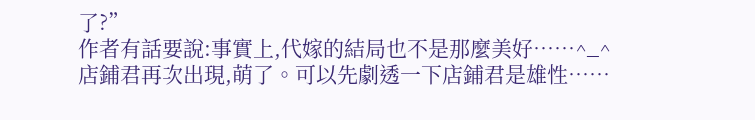了?”
作者有話要說:事實上,代嫁的結局也不是那麼美好……^_^
店鋪君再次出現,萌了。可以先劇透一下店鋪君是雄性……